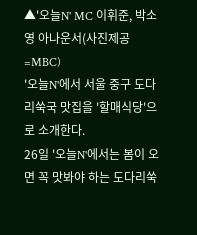▲'오늘N' MC 이휘준, 박소영 아나운서(사진제공=MBC)
'오늘N'에서 서울 중구 도다리쑥국 맛집을 '할매식당'으로 소개한다.
26일 '오늘N'에서는 봄이 오면 꼭 맛봐야 하는 도다리쑥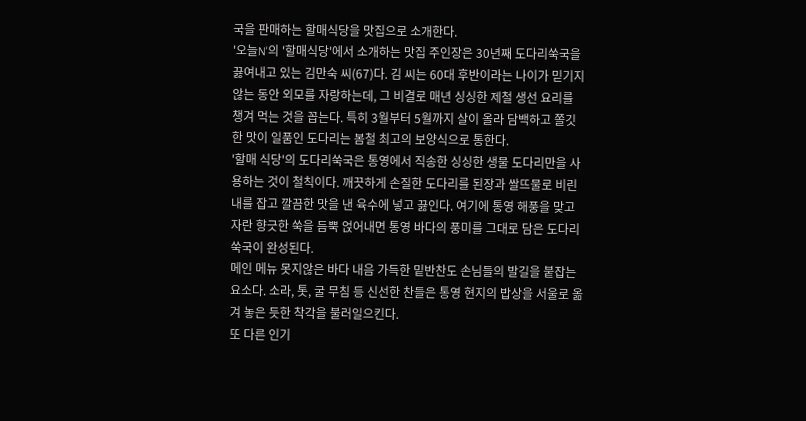국을 판매하는 할매식당을 맛집으로 소개한다.
'오늘N'의 '할매식당'에서 소개하는 맛집 주인장은 30년째 도다리쑥국을 끓여내고 있는 김만숙 씨(67)다. 김 씨는 60대 후반이라는 나이가 믿기지 않는 동안 외모를 자랑하는데, 그 비결로 매년 싱싱한 제철 생선 요리를 챙겨 먹는 것을 꼽는다. 특히 3월부터 5월까지 살이 올라 담백하고 쫄깃한 맛이 일품인 도다리는 봄철 최고의 보양식으로 통한다.
'할매 식당'의 도다리쑥국은 통영에서 직송한 싱싱한 생물 도다리만을 사용하는 것이 철칙이다. 깨끗하게 손질한 도다리를 된장과 쌀뜨물로 비린내를 잡고 깔끔한 맛을 낸 육수에 넣고 끓인다. 여기에 통영 해풍을 맞고 자란 향긋한 쑥을 듬뿍 얹어내면 통영 바다의 풍미를 그대로 담은 도다리쑥국이 완성된다.
메인 메뉴 못지않은 바다 내음 가득한 밑반찬도 손님들의 발길을 붙잡는 요소다. 소라, 톳, 굴 무침 등 신선한 찬들은 통영 현지의 밥상을 서울로 옮겨 놓은 듯한 착각을 불러일으킨다.
또 다른 인기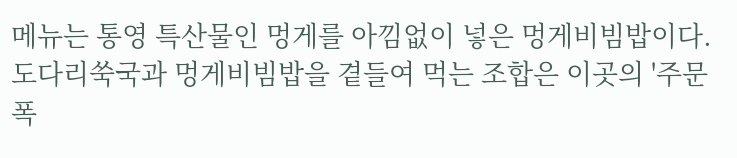메뉴는 통영 특산물인 멍게를 아낌없이 넣은 멍게비빔밥이다. 도다리쑥국과 멍게비빔밥을 곁들여 먹는 조합은 이곳의 '주문 폭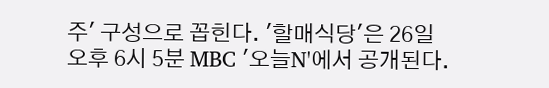주' 구성으로 꼽힌다. '할매식당'은 26일 오후 6시 5분 MBC '오늘N'에서 공개된다.